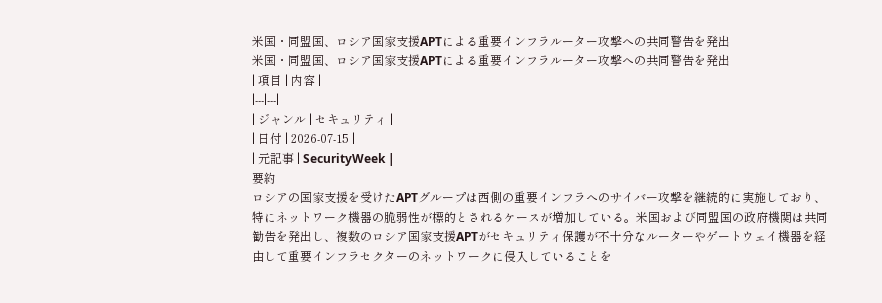米国・同盟国、ロシア国家支援APTによる重要インフラルーター攻撃への共同警告を発出
米国・同盟国、ロシア国家支援APTによる重要インフラルーター攻撃への共同警告を発出
| 項目 | 内容 |
|---|---|
| ジャンル | セキュリティ |
| 日付 | 2026-07-15 |
| 元記事 | SecurityWeek |
要約
ロシアの国家支援を受けたAPTグループは西側の重要インフラへのサイバー攻撃を継続的に実施しており、特にネットワーク機器の脆弱性が標的とされるケースが増加している。米国および同盟国の政府機関は共同勧告を発出し、複数のロシア国家支援APTがセキュリティ保護が不十分なルーターやゲートウェイ機器を経由して重要インフラセクターのネットワークに侵入していることを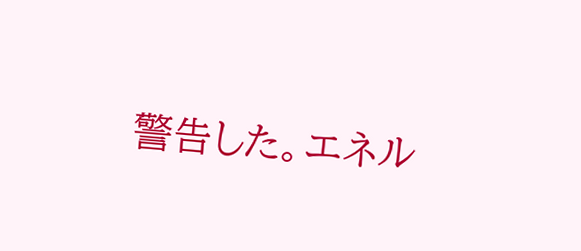警告した。エネル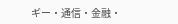ギー・通信・金融・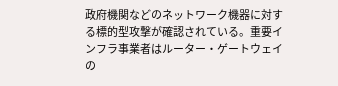政府機関などのネットワーク機器に対する標的型攻撃が確認されている。重要インフラ事業者はルーター・ゲートウェイの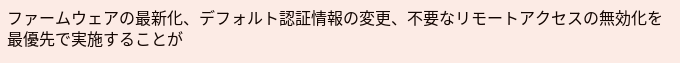ファームウェアの最新化、デフォルト認証情報の変更、不要なリモートアクセスの無効化を最優先で実施することが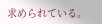求められている。